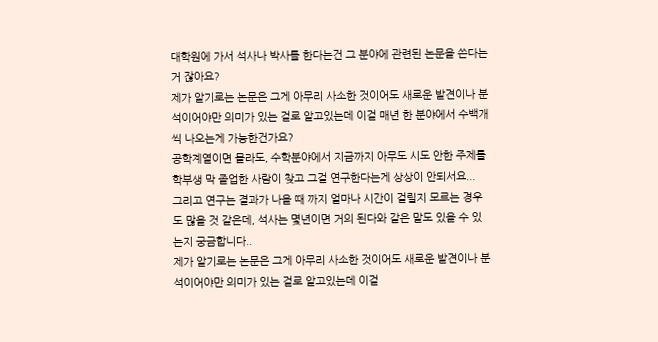대학원에 가서 석사나 박사를 한다는건 그 분야에 관련된 논문을 쓴다는거 잖아요?
제가 알기로는 논문은 그게 아무리 사소한 것이어도 새로운 발견이나 분석이어야만 의미가 있는 걸로 알고있는데 이걸 매년 한 분야에서 수백개씩 나오는게 가능한건가요?
공학계열이면 몰라도, 수학분야에서 지금까지 아무도 시도 안한 주제를 학부생 막 졸업한 사람이 찾고 그걸 연구한다는게 상상이 안되서요...
그리고 연구는 결과가 나올 때 까지 얼마나 시간이 걸릴지 모르는 경우도 많을 것 같은데, 석사는 몇년이면 거의 된다와 같은 말도 있을 수 있는지 궁금합니다..
제가 알기로는 논문은 그게 아무리 사소한 것이어도 새로운 발견이나 분석이어야만 의미가 있는 걸로 알고있는데 이걸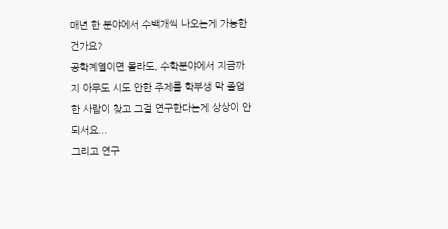매년 한 분야에서 수백개씩 나오는게 가능한건가요?
공학계열이면 몰라도, 수학분야에서 지금까지 아무도 시도 안한 주제를 학부생 막 졸업한 사람이 찾고 그걸 연구한다는게 상상이 안되서요...
그리고 연구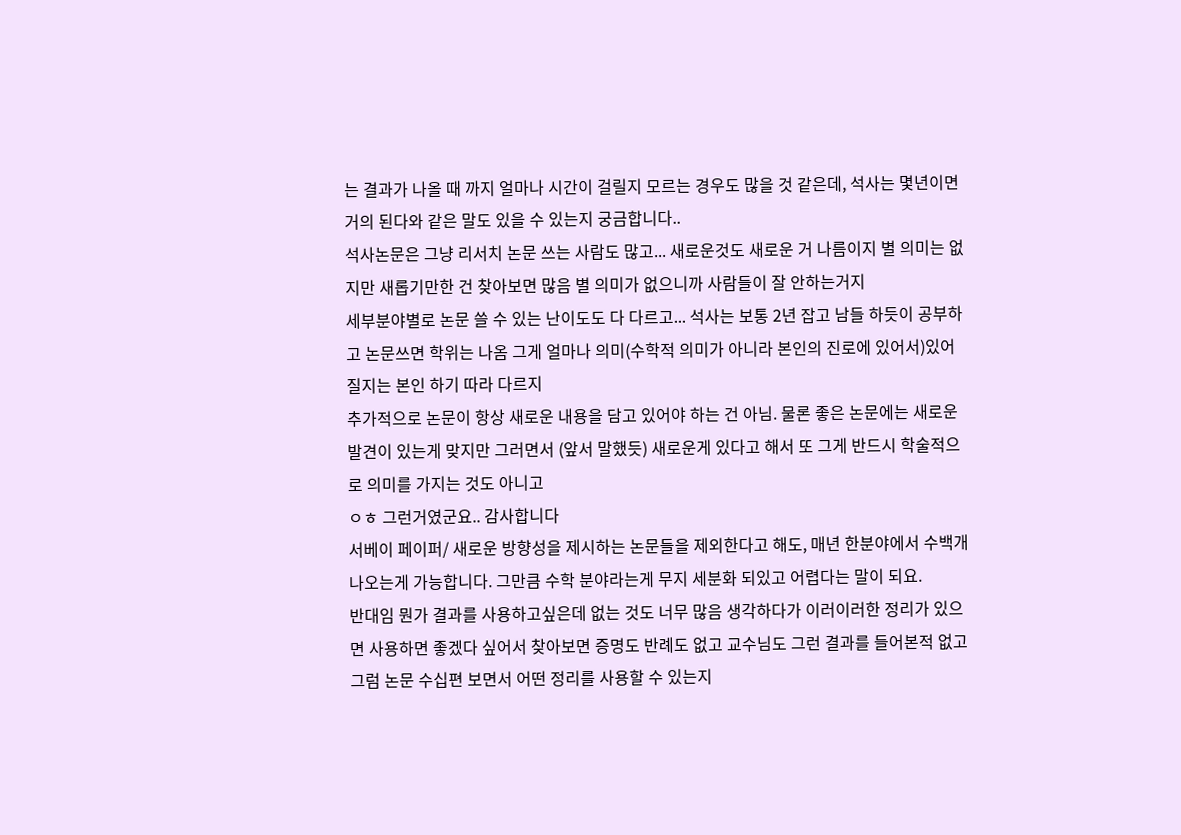는 결과가 나올 때 까지 얼마나 시간이 걸릴지 모르는 경우도 많을 것 같은데, 석사는 몇년이면 거의 된다와 같은 말도 있을 수 있는지 궁금합니다..
석사논문은 그냥 리서치 논문 쓰는 사람도 많고... 새로운것도 새로운 거 나름이지 별 의미는 없지만 새롭기만한 건 찾아보면 많음 별 의미가 없으니까 사람들이 잘 안하는거지
세부분야별로 논문 쓸 수 있는 난이도도 다 다르고... 석사는 보통 2년 잡고 남들 하듯이 공부하고 논문쓰면 학위는 나옴 그게 얼마나 의미(수학적 의미가 아니라 본인의 진로에 있어서)있어질지는 본인 하기 따라 다르지
추가적으로 논문이 항상 새로운 내용을 담고 있어야 하는 건 아님. 물론 좋은 논문에는 새로운 발견이 있는게 맞지만 그러면서 (앞서 말했듯) 새로운게 있다고 해서 또 그게 반드시 학술적으로 의미를 가지는 것도 아니고
ㅇㅎ 그런거였군요.. 감사합니다
서베이 페이퍼/ 새로운 방향성을 제시하는 논문들을 제외한다고 해도, 매년 한분야에서 수백개 나오는게 가능합니다. 그만큼 수학 분야라는게 무지 세분화 되있고 어렵다는 말이 되요.
반대임 뭔가 결과를 사용하고싶은데 없는 것도 너무 많음 생각하다가 이러이러한 정리가 있으면 사용하면 좋겠다 싶어서 찾아보면 증명도 반례도 없고 교수님도 그런 결과를 들어본적 없고 그럼 논문 수십편 보면서 어떤 정리를 사용할 수 있는지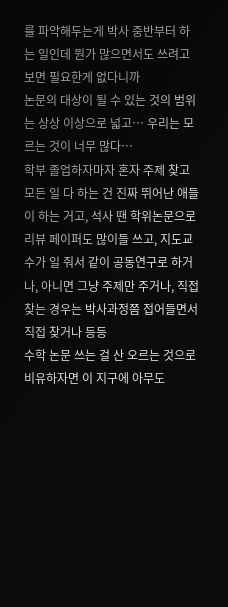를 파악해두는게 박사 중반부터 하는 일인데 뭔가 많으면서도 쓰려고 보면 필요한게 없다니까
논문의 대상이 될 수 있는 것의 범위는 상상 이상으로 넓고… 우리는 모르는 것이 너무 많다…
학부 졸업하자마자 혼자 주제 찾고 모든 일 다 하는 건 진짜 뛰어난 애들이 하는 거고, 석사 땐 학위논문으로 리뷰 페이퍼도 많이들 쓰고, 지도교수가 일 줘서 같이 공동연구로 하거나, 아니면 그냥 주제만 주거나, 직접 찾는 경우는 박사과정쯤 접어들면서 직접 찾거나 등등
수학 논문 쓰는 걸 산 오르는 것으로 비유하자면 이 지구에 아무도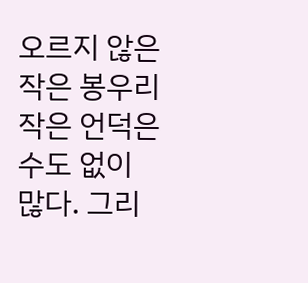오르지 않은 작은 봉우리 작은 언덕은 수도 없이 많다. 그리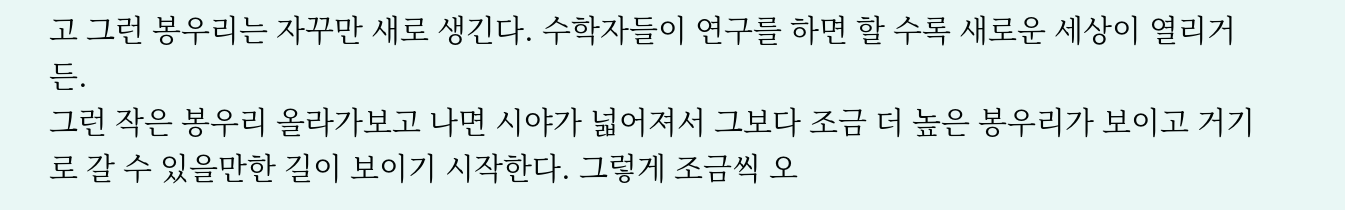고 그런 봉우리는 자꾸만 새로 생긴다. 수학자들이 연구를 하면 할 수록 새로운 세상이 열리거든.
그런 작은 봉우리 올라가보고 나면 시야가 넓어져서 그보다 조금 더 높은 봉우리가 보이고 거기로 갈 수 있을만한 길이 보이기 시작한다. 그렇게 조금씩 오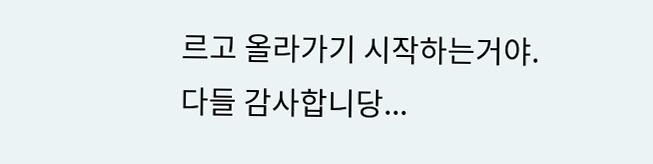르고 올라가기 시작하는거야.
다들 감사합니당...